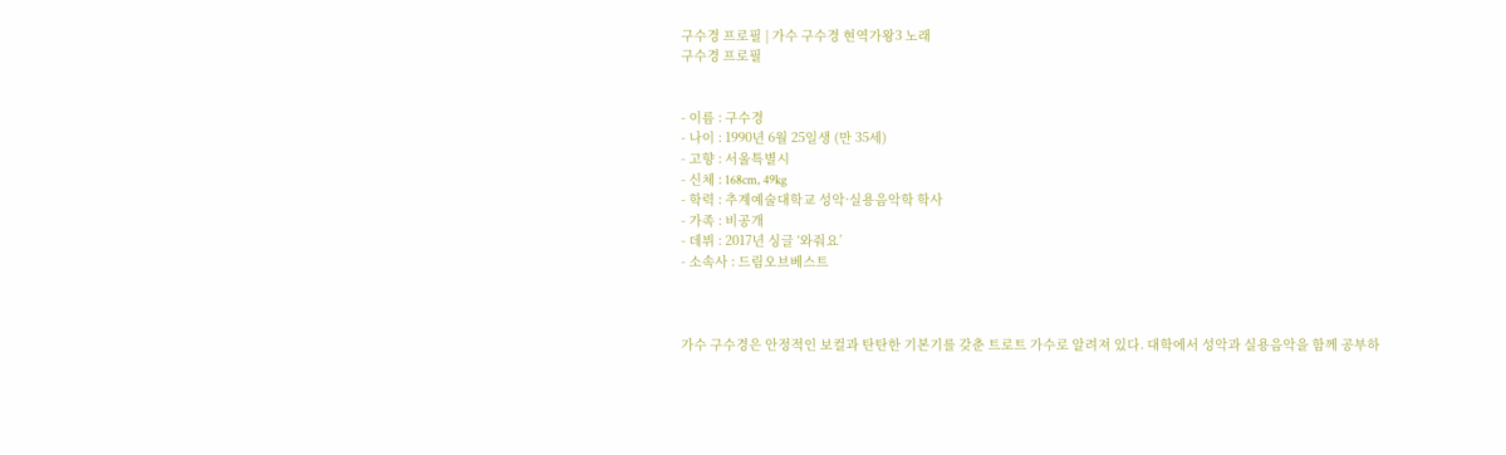구수경 프로필 | 가수 구수경 현역가왕3 노래
구수경 프로필


- 이름 : 구수경
- 나이 : 1990년 6월 25일생 (만 35세)
- 고향 : 서울특별시
- 신체 : 168cm, 49kg
- 학력 : 추계예술대학교 성악·실용음악학 학사
- 가족 : 비공개
- 데뷔 : 2017년 싱글 ‘와줘요’
- 소속사 : 드림오브베스트



가수 구수경은 안정적인 보컬과 탄탄한 기본기를 갖춘 트로트 가수로 알려져 있다. 대학에서 성악과 실용음악을 함께 공부하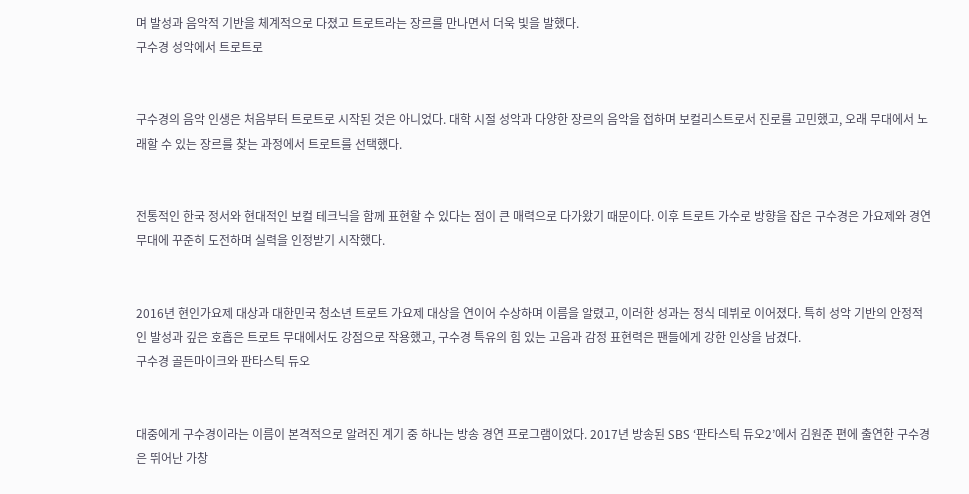며 발성과 음악적 기반을 체계적으로 다졌고 트로트라는 장르를 만나면서 더욱 빛을 발했다.
구수경 성악에서 트로트로


구수경의 음악 인생은 처음부터 트로트로 시작된 것은 아니었다. 대학 시절 성악과 다양한 장르의 음악을 접하며 보컬리스트로서 진로를 고민했고, 오래 무대에서 노래할 수 있는 장르를 찾는 과정에서 트로트를 선택했다.


전통적인 한국 정서와 현대적인 보컬 테크닉을 함께 표현할 수 있다는 점이 큰 매력으로 다가왔기 때문이다. 이후 트로트 가수로 방향을 잡은 구수경은 가요제와 경연 무대에 꾸준히 도전하며 실력을 인정받기 시작했다.


2016년 현인가요제 대상과 대한민국 청소년 트로트 가요제 대상을 연이어 수상하며 이름을 알렸고, 이러한 성과는 정식 데뷔로 이어졌다. 특히 성악 기반의 안정적인 발성과 깊은 호흡은 트로트 무대에서도 강점으로 작용했고, 구수경 특유의 힘 있는 고음과 감정 표현력은 팬들에게 강한 인상을 남겼다.
구수경 골든마이크와 판타스틱 듀오


대중에게 구수경이라는 이름이 본격적으로 알려진 계기 중 하나는 방송 경연 프로그램이었다. 2017년 방송된 SBS ‘판타스틱 듀오2’에서 김원준 편에 출연한 구수경은 뛰어난 가창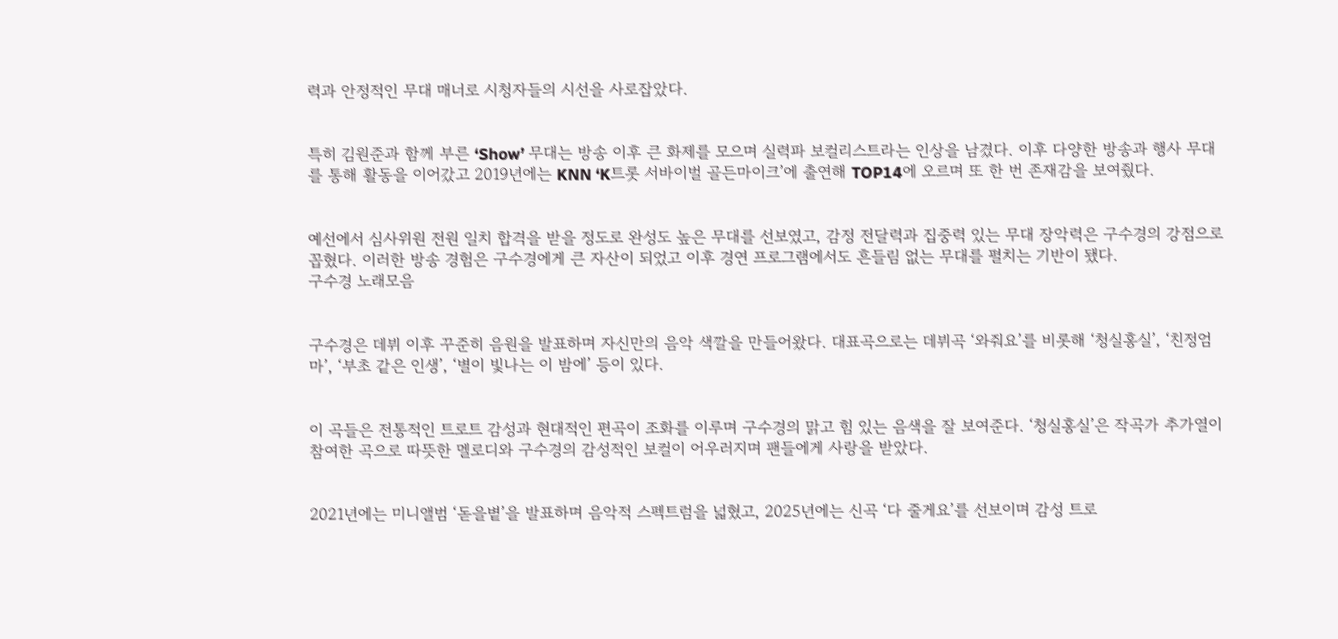력과 안정적인 무대 매너로 시청자들의 시선을 사로잡았다.


특히 김원준과 함께 부른 ‘Show’ 무대는 방송 이후 큰 화제를 모으며 실력파 보컬리스트라는 인상을 남겼다. 이후 다양한 방송과 행사 무대를 통해 활동을 이어갔고 2019년에는 KNN ‘K트롯 서바이벌 골든마이크’에 출연해 TOP14에 오르며 또 한 번 존재감을 보여줬다.


예선에서 심사위원 전원 일치 합격을 받을 정도로 완성도 높은 무대를 선보였고, 감정 전달력과 집중력 있는 무대 장악력은 구수경의 강점으로 꼽혔다. 이러한 방송 경험은 구수경에게 큰 자산이 되었고 이후 경연 프로그램에서도 흔들림 없는 무대를 펼치는 기반이 됐다.
구수경 노래모음


구수경은 데뷔 이후 꾸준히 음원을 발표하며 자신만의 음악 색깔을 만들어왔다. 대표곡으로는 데뷔곡 ‘와줘요’를 비롯해 ‘청실홍실’, ‘친정엄마’, ‘부초 같은 인생’, ‘별이 빛나는 이 밤에’ 등이 있다.


이 곡들은 전통적인 트로트 감성과 현대적인 편곡이 조화를 이루며 구수경의 맑고 힘 있는 음색을 잘 보여준다. ‘청실홍실’은 작곡가 추가열이 참여한 곡으로 따뜻한 멜로디와 구수경의 감성적인 보컬이 어우러지며 팬들에게 사랑을 받았다.


2021년에는 미니앨범 ‘돋을볕’을 발표하며 음악적 스펙트럼을 넓혔고, 2025년에는 신곡 ‘다 줄게요’를 선보이며 감성 트로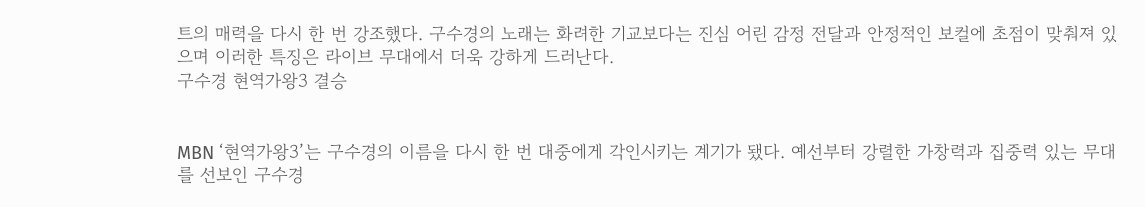트의 매력을 다시 한 번 강조했다. 구수경의 노래는 화려한 기교보다는 진심 어린 감정 전달과 안정적인 보컬에 초점이 맞춰져 있으며 이러한 특징은 라이브 무대에서 더욱 강하게 드러난다.
구수경 현역가왕3 결승


MBN ‘현역가왕3’는 구수경의 이름을 다시 한 번 대중에게 각인시키는 계기가 됐다. 예선부터 강렬한 가창력과 집중력 있는 무대를 선보인 구수경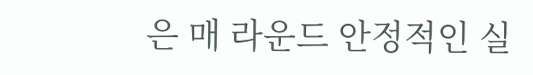은 매 라운드 안정적인 실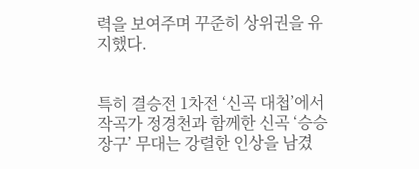력을 보여주며 꾸준히 상위권을 유지했다.


특히 결승전 1차전 ‘신곡 대첩’에서 작곡가 정경천과 함께한 신곡 ‘승승장구’ 무대는 강렬한 인상을 남겼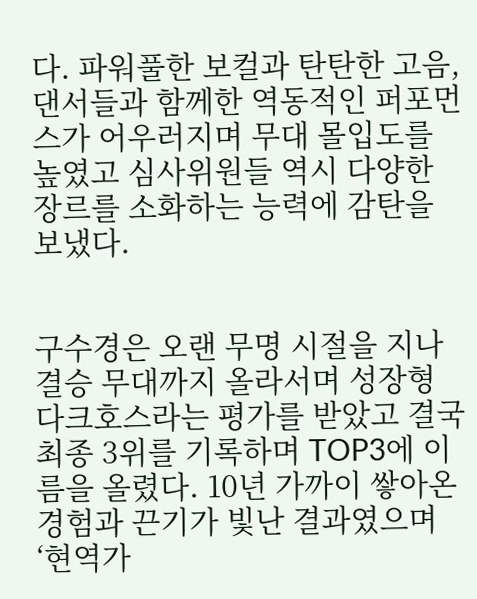다. 파워풀한 보컬과 탄탄한 고음, 댄서들과 함께한 역동적인 퍼포먼스가 어우러지며 무대 몰입도를 높였고 심사위원들 역시 다양한 장르를 소화하는 능력에 감탄을 보냈다.


구수경은 오랜 무명 시절을 지나 결승 무대까지 올라서며 성장형 다크호스라는 평가를 받았고 결국 최종 3위를 기록하며 TOP3에 이름을 올렸다. 10년 가까이 쌓아온 경험과 끈기가 빛난 결과였으며 ‘현역가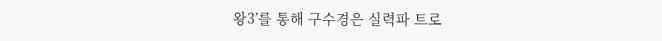왕3’를 통해 구수경은 실력파 트로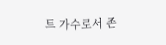트 가수로서 존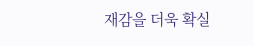재감을 더욱 확실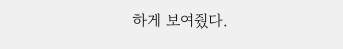하게 보여줬다.